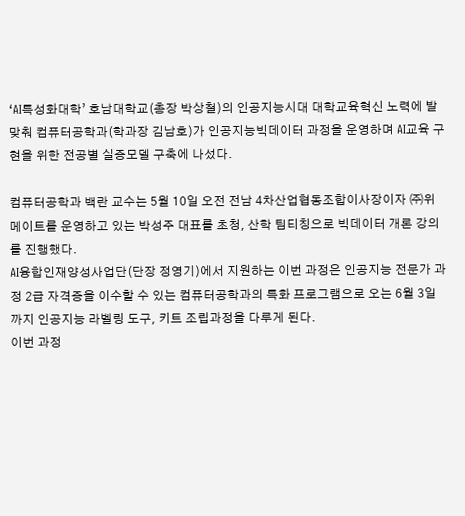‘AI특성화대학’ 호남대학교(총장 박상철)의 인공지능시대 대학교육혁신 노력에 발맞춰 컴퓨터공학과(학과장 김남호)가 인공지능빅데이터 과정을 운영하며 AI교육 구현을 위한 전공별 실증모델 구축에 나섰다.

컴퓨터공학과 백란 교수는 5월 10일 오전 전남 4차산업협동조합이사장이자 ㈜위메이트를 운영하고 있는 박성주 대표를 초청, 산학 팀티칭으로 빅데이터 개론 강의를 진행했다.
AI융합인재양성사업단(단장 정영기)에서 지원하는 이번 과정은 인공지능 전문가 과정 2급 자격증을 이수할 수 있는 컴퓨터공학과의 특화 프로그램으로 오는 6월 3일까지 인공지능 라벨링 도구, 키트 조립과정을 다루게 된다.
이번 과정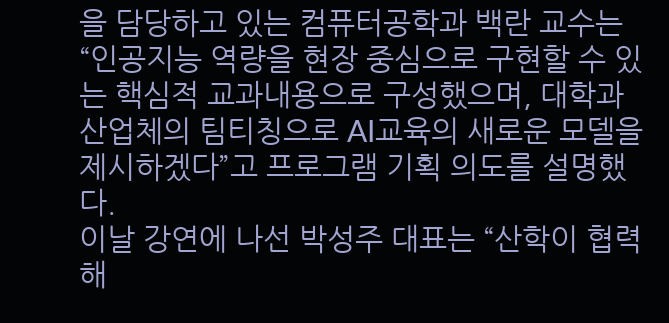을 담당하고 있는 컴퓨터공학과 백란 교수는 “인공지능 역량을 현장 중심으로 구현할 수 있는 핵심적 교과내용으로 구성했으며, 대학과 산업체의 팀티칭으로 AI교육의 새로운 모델을 제시하겠다”고 프로그램 기획 의도를 설명했다.
이날 강연에 나선 박성주 대표는 “산학이 협력해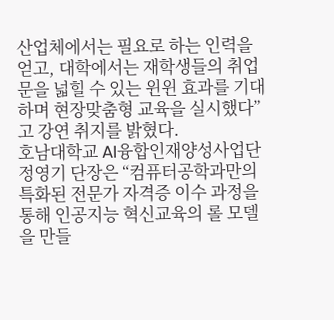산업체에서는 필요로 하는 인력을 얻고, 대학에서는 재학생들의 취업문을 넓힐 수 있는 윈윈 효과를 기대하며 현장맞춤형 교육을 실시했다”고 강연 취지를 밝혔다.
호남대학교 AI융합인재양성사업단 정영기 단장은 “컴퓨터공학과만의 특화된 전문가 자격증 이수 과정을 통해 인공지능 혁신교육의 롤 모델을 만들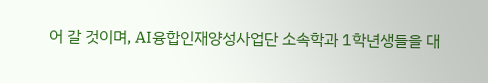어 갈 것이며, AI융합인재양성사업단 소속학과 1학년생들을 대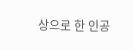상으로 한 인공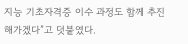지능 기초자격증 이수 과정도 함께 추진해가겠다”고 덧붙였다.